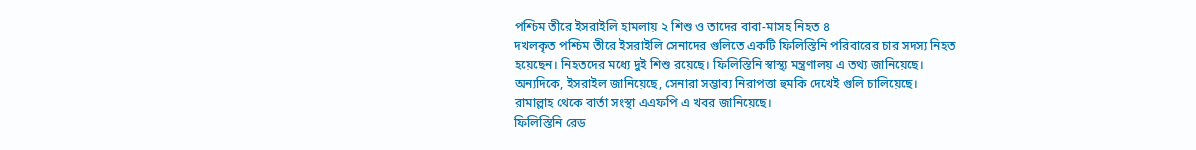পশ্চিম তীরে ইসরাইলি হামলায় ২ শিশু ও তাদের বাবা-মাসহ নিহত ৪
দখলকৃত পশ্চিম তীরে ইসরাইলি সেনাদের গুলিতে একটি ফিলিস্তিনি পরিবারের চার সদস্য নিহত হয়েছেন। নিহতদের মধ্যে দুই শিশু রয়েছে। ফিলিস্তিনি স্বাস্থ্য মন্ত্রণালয় এ তথ্য জানিয়েছে।
অন্যদিকে, ইসরাইল জানিয়েছে, সেনারা সম্ভাব্য নিরাপত্তা হুমকি দেখেই গুলি চালিয়েছে।
রামাল্লাহ থেকে বার্তা সংস্থা এএফপি এ খবর জানিয়েছে।
ফিলিস্তিনি রেড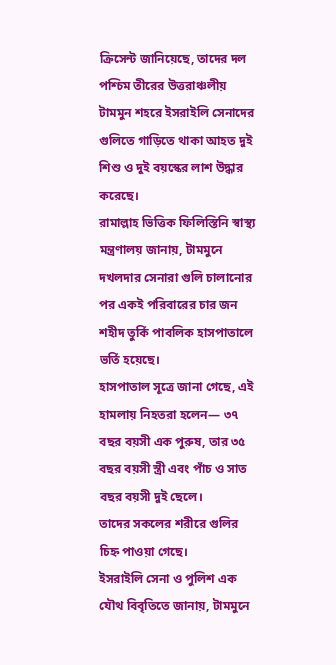ক্রিসেন্ট জানিয়েছে, তাদের দল পশ্চিম তীরের উত্তরাঞ্চলীয় টামমুন শহরে ইসরাইলি সেনাদের গুলিতে গাড়িতে থাকা আহত দুই শিশু ও দুই বয়স্কের লাশ উদ্ধার করেছে।
রামাল্লাহ ভিত্তিক ফিলিস্তিনি স্বাস্থ্য মন্ত্রণালয় জানায়, টামমুনে দখলদার সেনারা গুলি চালানোর পর একই পরিবারের চার জন শহীদ তুর্কি পাবলিক হাসপাতালে ভর্তি হয়েছে।
হাসপাতাল সূত্রে জানা গেছে, এই হামলায় নিহতরা হলেন— ৩৭ বছর বয়সী এক পুরুষ, তার ৩৫ বছর বয়সী স্ত্রী এবং পাঁচ ও সাত বছর বয়সী দুই ছেলে।
তাদের সকলের শরীরে গুলির চিহ্ন পাওয়া গেছে।
ইসরাইলি সেনা ও পুলিশ এক যৌথ বিবৃতিতে জানায়, টামমুনে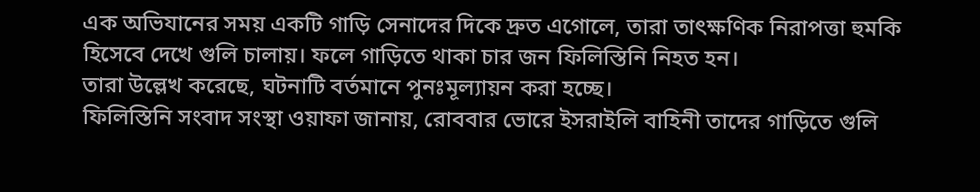এক অভিযানের সময় একটি গাড়ি সেনাদের দিকে দ্রুত এগোলে, তারা তাৎক্ষণিক নিরাপত্তা হুমকি হিসেবে দেখে গুলি চালায়। ফলে গাড়িতে থাকা চার জন ফিলিস্তিনি নিহত হন।
তারা উল্লেখ করেছে, ঘটনাটি বর্তমানে পুনঃমূল্যায়ন করা হচ্ছে।
ফিলিস্তিনি সংবাদ সংস্থা ওয়াফা জানায়, রোববার ভোরে ইসরাইলি বাহিনী তাদের গাড়িতে গুলি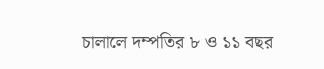চালালে দম্পতির ৮ ও ১১ বছর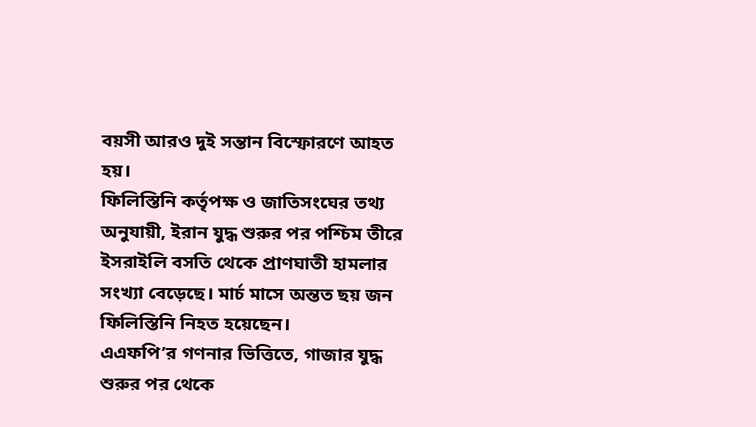বয়সী আরও দুই সন্তান বিস্ফোরণে আহত হয়।
ফিলিস্তিনি কর্তৃপক্ষ ও জাতিসংঘের তথ্য অনুযায়ী, ইরান যুদ্ধ শুরুর পর পশ্চিম তীরে ইসরাইলি বসতি থেকে প্রাণঘাতী হামলার সংখ্যা বেড়েছে। মার্চ মাসে অন্তত ছয় জন ফিলিস্তিনি নিহত হয়েছেন।
এএফপি’র গণনার ভিত্তিতে, গাজার যুদ্ধ শুরুর পর থেকে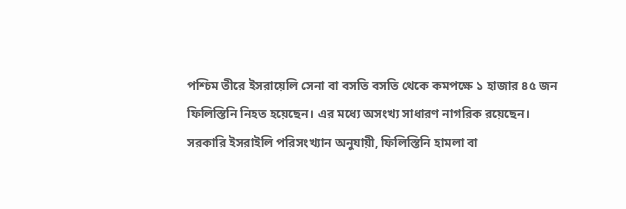পশ্চিম তীরে ইসরায়েলি সেনা বা বসতি বসতি থেকে কমপক্ষে ১ হাজার ৪৫ জন ফিলিস্তিনি নিহত হয়েছেন। এর মধ্যে অসংখ্য সাধারণ নাগরিক রয়েছেন।
সরকারি ইসরাইলি পরিসংখ্যান অনুযায়ী, ফিলিস্তিনি হামলা বা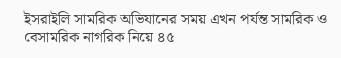ইসরাইলি সামরিক অভিযানের সময় এখন পর্যন্ত সামরিক ও বেসামরিক নাগরিক নিয়ে ৪৫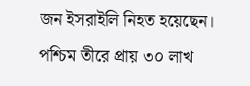জন ইসরাইলি নিহত হয়েছেন।
পশ্চিম তীরে প্রায় ৩০ লাখ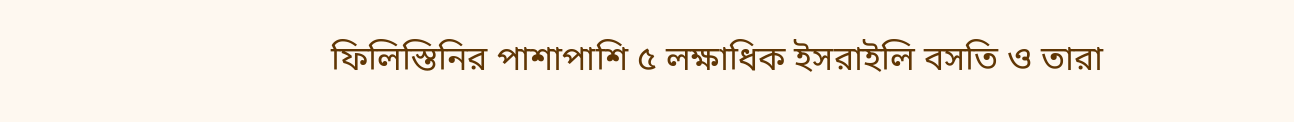ফিলিস্তিনির পাশাপাশি ৫ লক্ষাধিক ইসরাইলি বসতি ও তারা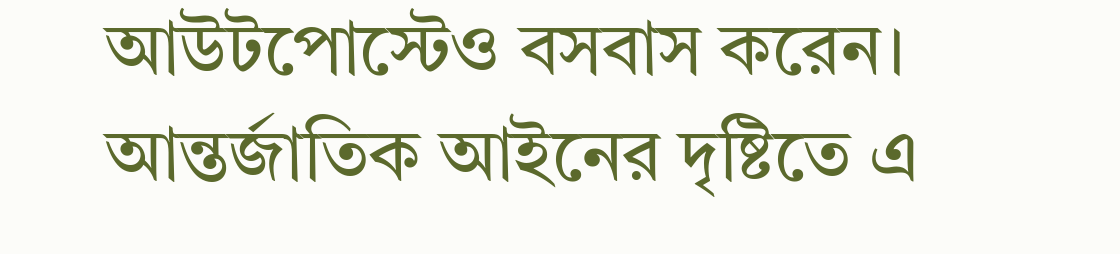আউটপোস্টেও বসবাস করেন। আন্তর্জাতিক আইনের দৃষ্টিতে এ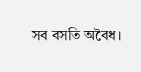সব বসতি অবৈধ।